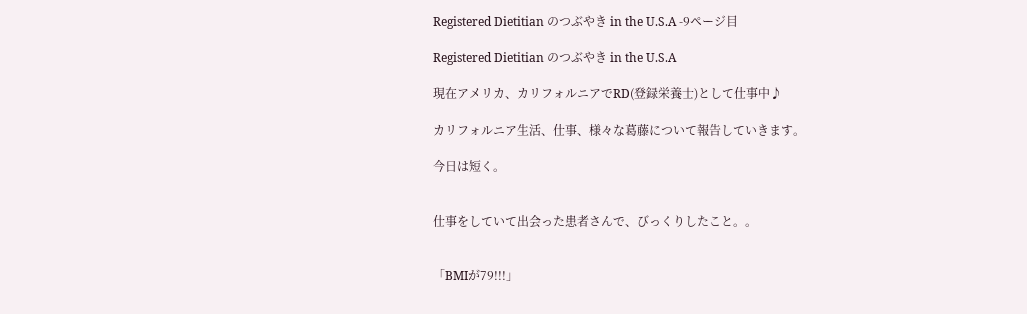Registered Dietitian のつぶやき in the U.S.A -9ページ目

Registered Dietitian のつぶやき in the U.S.A

現在アメリカ、カリフォルニアでRD(登録栄養士)として仕事中♪

カリフォルニア生活、仕事、様々な葛藤について報告していきます。

今日は短く。


仕事をしていて出会った患者さんで、びっくりしたこと。。


「BMIが79!!!」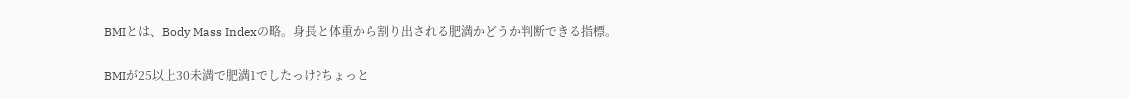BMIとは、Body Mass Indexの略。身長と体重から割り出される肥満かどうか判断できる指標。

BMIが25以上30未満で肥満1でしたっけ?ちょっと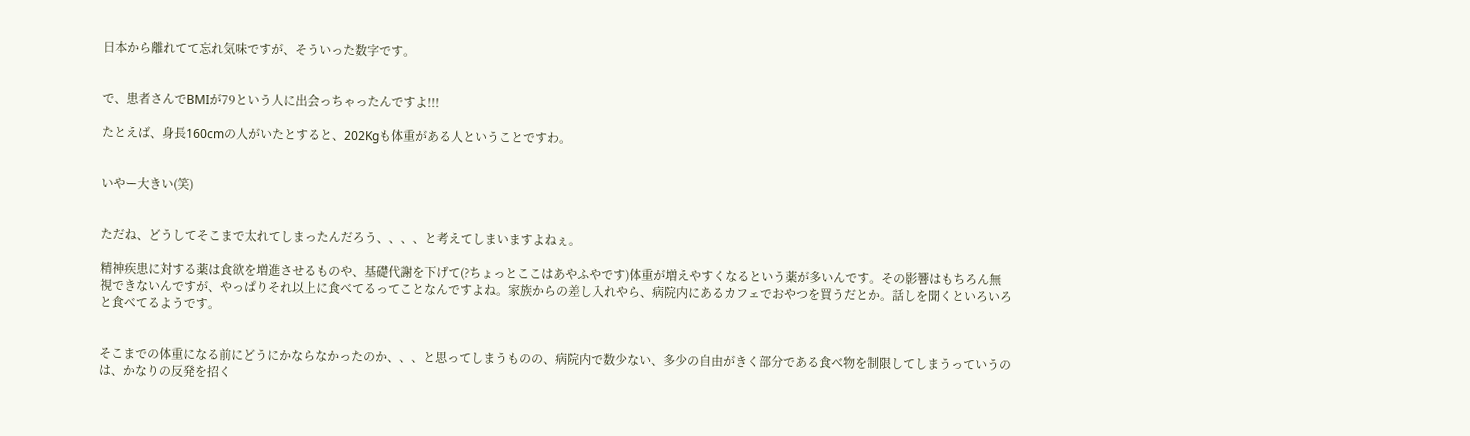日本から離れてて忘れ気味ですが、そういった数字です。


で、患者さんでBMIが79という人に出会っちゃったんですよ!!!

たとえば、身長160cmの人がいたとすると、202Kgも体重がある人ということですわ。


いやー大きい(笑)


ただね、どうしてそこまで太れてしまったんだろう、、、、と考えてしまいますよねぇ。

精神疾患に対する薬は食欲を増進させるものや、基礎代謝を下げて(?ちょっとここはあやふやです)体重が増えやすくなるという薬が多いんです。その影響はもちろん無視できないんですが、やっぱりそれ以上に食べてるってことなんですよね。家族からの差し入れやら、病院内にあるカフェでおやつを買うだとか。話しを聞くといろいろと食べてるようです。


そこまでの体重になる前にどうにかならなかったのか、、、と思ってしまうものの、病院内で数少ない、多少の自由がきく部分である食べ物を制限してしまうっていうのは、かなりの反発を招く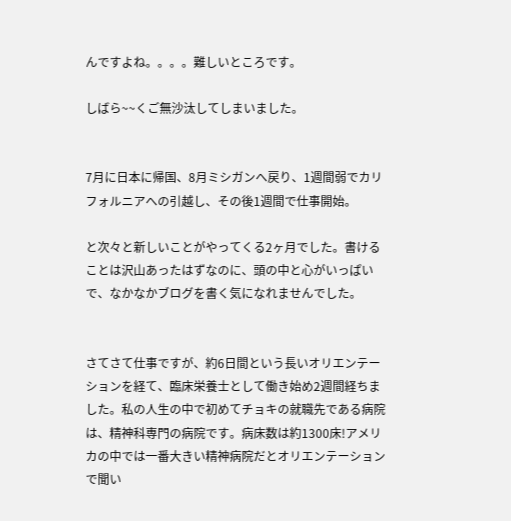んですよね。。。。難しいところです。

しばら~~くご無沙汰してしまいました。


7月に日本に帰国、8月ミシガンへ戻り、1週間弱でカリフォルニアへの引越し、その後1週間で仕事開始。

と次々と新しいことがやってくる2ヶ月でした。書けることは沢山あったはずなのに、頭の中と心がいっぱいで、なかなかブログを書く気になれませんでした。


さてさて仕事ですが、約6日間という長いオリエンテーションを経て、臨床栄養士として働き始め2週間経ちました。私の人生の中で初めてチョキの就職先である病院は、精神科専門の病院です。病床数は約1300床!アメリカの中では一番大きい精神病院だとオリエンテーションで聞い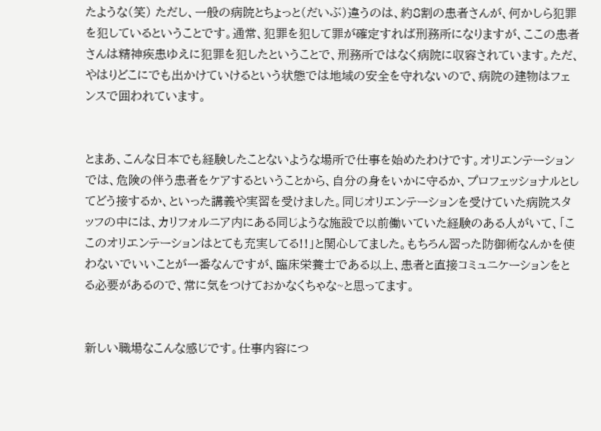たような(笑) ただし、一般の病院とちょっと(だいぶ)違うのは、約8割の患者さんが、何かしら犯罪を犯しているということです。通常、犯罪を犯して罪が確定すれば刑務所になりますが、ここの患者さんは精神疾患ゆえに犯罪を犯したということで、刑務所ではなく病院に収容されています。ただ、やはりどこにでも出かけていけるという状態では地域の安全を守れないので、病院の建物はフェンスで囲われています。


とまあ、こんな日本でも経験したことないような場所で仕事を始めたわけです。オリエンテーションでは、危険の伴う患者をケアするということから、自分の身をいかに守るか、プロフェッショナルとしてどう接するか、といった講義や実習を受けました。同じオリエンテーションを受けていた病院スタッフの中には、カリフォルニア内にある同じような施設で以前働いていた経験のある人がいて、「ここのオリエンテーションはとても充実してる!!」と関心してました。もちろん習った防御術なんかを使わないでいいことが一番なんですが、臨床栄養士である以上、患者と直接コミュニケーションをとる必要があるので、常に気をつけておかなくちゃな~と思ってます。


新しい職場なこんな感じです。仕事内容につ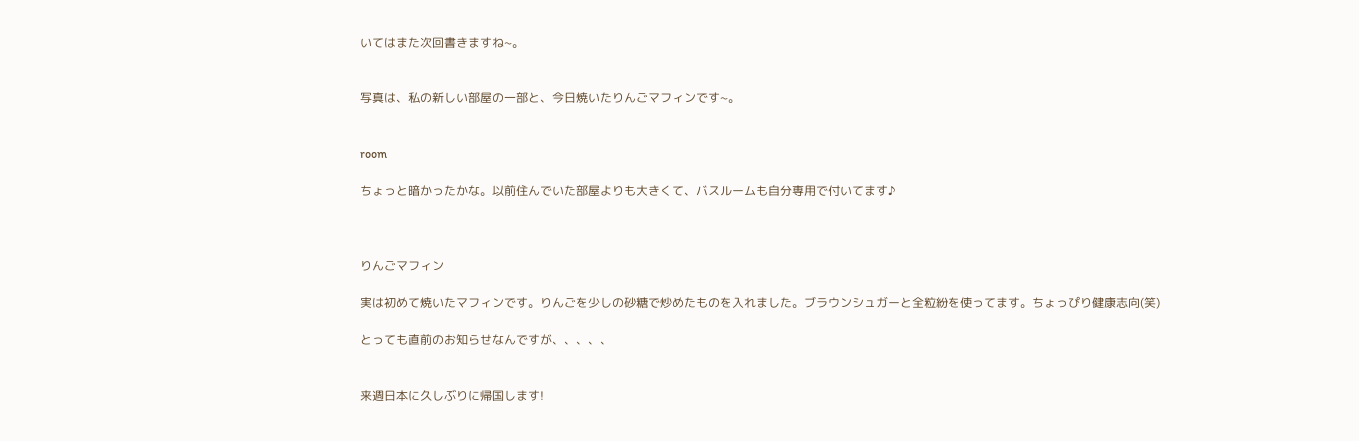いてはまた次回書きますね~。


写真は、私の新しい部屋の一部と、今日焼いたりんごマフィンです~。


room

ちょっと暗かったかな。以前住んでいた部屋よりも大きくて、バスルームも自分専用で付いてます♪



りんごマフィン

実は初めて焼いたマフィンです。りんごを少しの砂糖で炒めたものを入れました。ブラウンシュガーと全粒紛を使ってます。ちょっぴり健康志向(笑)

とっても直前のお知らせなんですが、、、、、


来週日本に久しぶりに帰国します!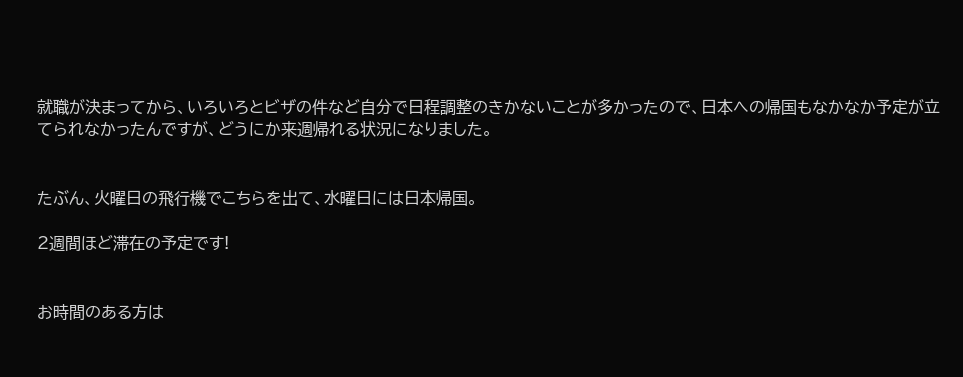就職が決まってから、いろいろとビザの件など自分で日程調整のきかないことが多かったので、日本への帰国もなかなか予定が立てられなかったんですが、どうにか来週帰れる状況になりました。


たぶん、火曜日の飛行機でこちらを出て、水曜日には日本帰国。

2週間ほど滞在の予定です!


お時間のある方は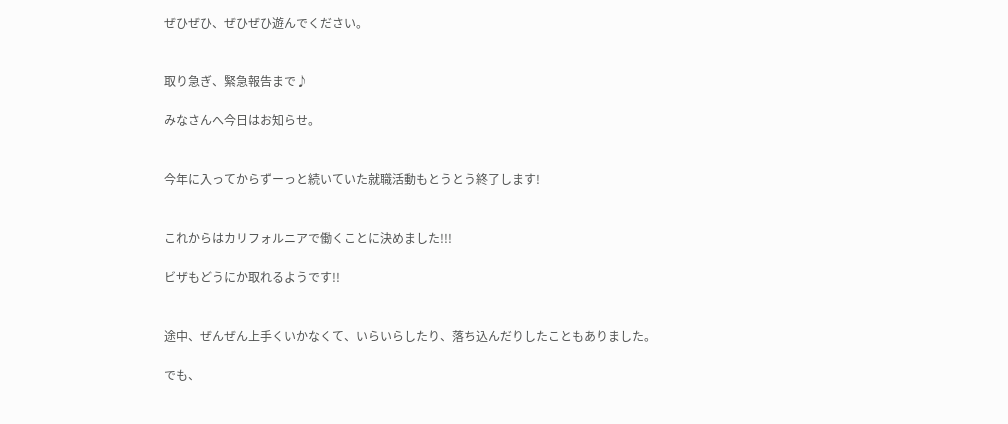ぜひぜひ、ぜひぜひ遊んでください。


取り急ぎ、緊急報告まで♪

みなさんへ今日はお知らせ。


今年に入ってからずーっと続いていた就職活動もとうとう終了します!


これからはカリフォルニアで働くことに決めました!!!

ビザもどうにか取れるようです!!


途中、ぜんぜん上手くいかなくて、いらいらしたり、落ち込んだりしたこともありました。

でも、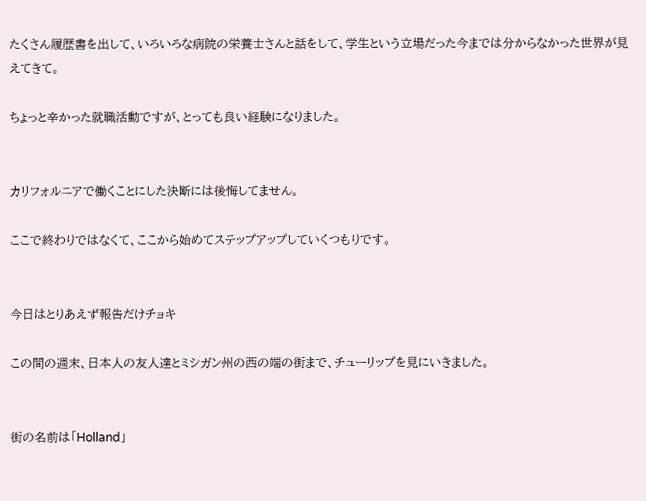たくさん履歴書を出して、いろいろな病院の栄養士さんと話をして、学生という立場だった今までは分からなかった世界が見えてきて。

ちょっと辛かった就職活動ですが、とっても良い経験になりました。


カリフォルニアで働くことにした決断には後悔してません。

ここで終わりではなくて、ここから始めてステップアップしていくつもりです。


今日はとりあえず報告だけチョキ

この間の週末、日本人の友人達とミシガン州の西の端の街まで、チューリップを見にいきました。


街の名前は「Holland」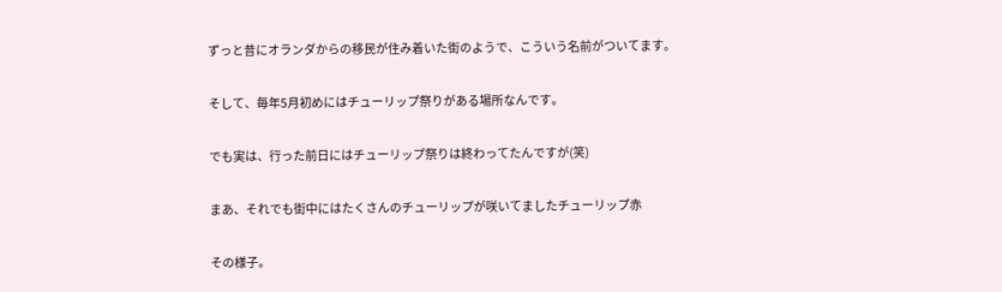ずっと昔にオランダからの移民が住み着いた街のようで、こういう名前がついてます。

そして、毎年5月初めにはチューリップ祭りがある場所なんです。

でも実は、行った前日にはチューリップ祭りは終わってたんですが(笑)

まあ、それでも街中にはたくさんのチューリップが咲いてましたチューリップ赤

その様子。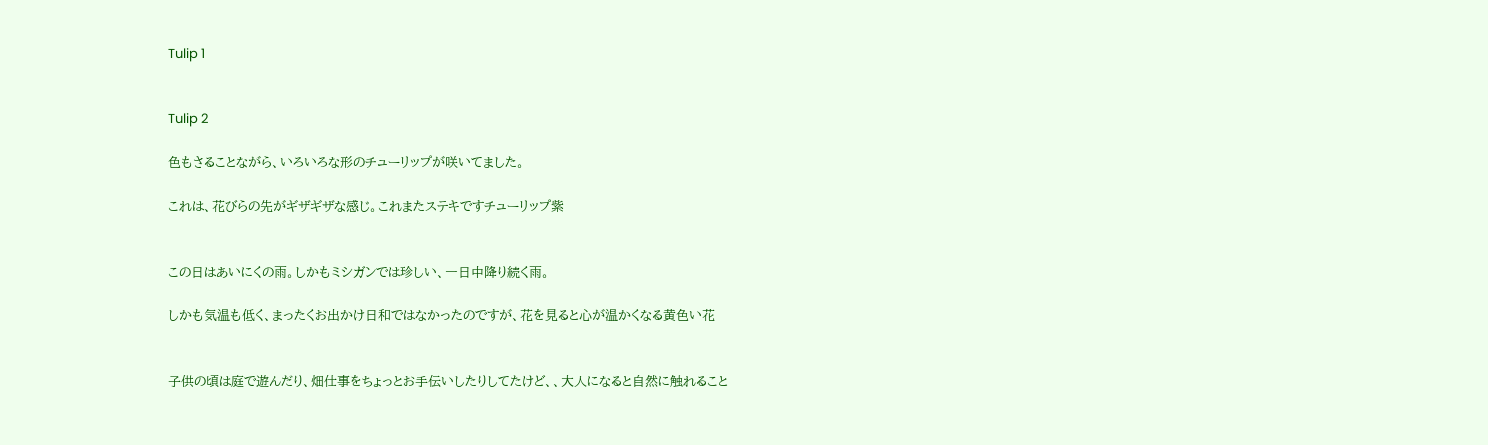Tulip 1


Tulip 2

色もさることながら、いろいろな形のチューリップが咲いてました。

これは、花びらの先がギザギザな感じ。これまたステキですチューリップ紫


この日はあいにくの雨。しかもミシガンでは珍しい、一日中降り続く雨。

しかも気温も低く、まったくお出かけ日和ではなかったのですが、花を見ると心が温かくなる黄色い花


子供の頃は庭で遊んだり、畑仕事をちょっとお手伝いしたりしてたけど、、大人になると自然に触れること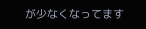が少なくなってます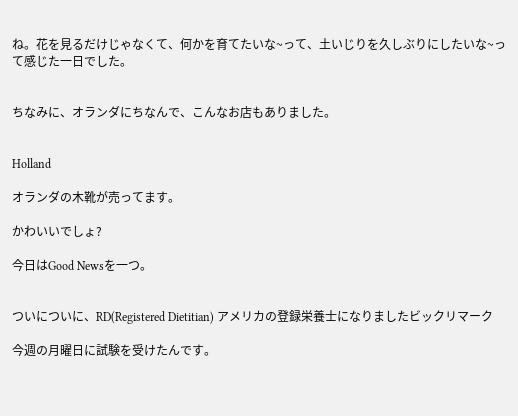ね。花を見るだけじゃなくて、何かを育てたいな~って、土いじりを久しぶりにしたいな~って感じた一日でした。


ちなみに、オランダにちなんで、こんなお店もありました。


Holland

オランダの木靴が売ってます。

かわいいでしょ?

今日はGood Newsを一つ。


ついについに、RD(Registered Dietitian) アメリカの登録栄養士になりましたビックリマーク

今週の月曜日に試験を受けたんです。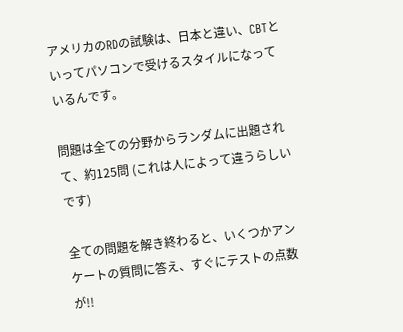アメリカのRDの試験は、日本と違い、CBTといってパソコンで受けるスタイルになっているんです。

問題は全ての分野からランダムに出題されて、約125問 (これは人によって違うらしいです)

全ての問題を解き終わると、いくつかアンケートの質問に答え、すぐにテストの点数が!!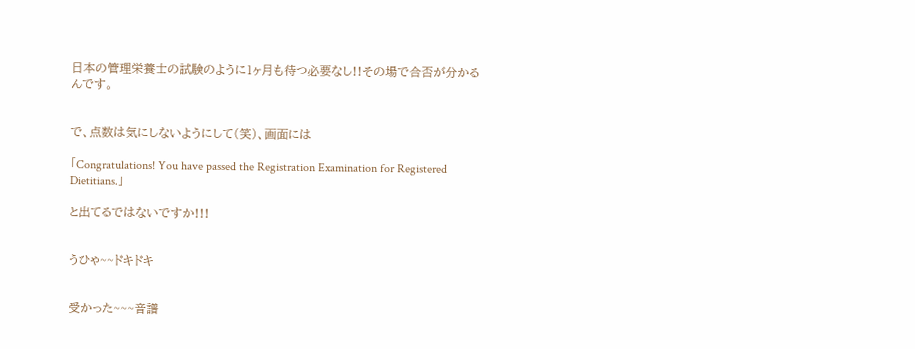日本の管理栄養士の試験のように1ヶ月も待つ必要なし!!その場で合否が分かるんです。


で、点数は気にしないようにして(笑)、画面には

「Congratulations! You have passed the Registration Examination for Registered Dietitians.」

と出てるではないですか!!!


うひゃ~~ドキドキ


受かった~~~音譜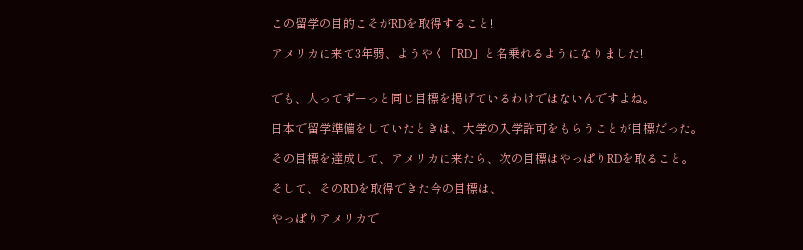この留学の目的こそがRDを取得すること!

アメリカに来て3年弱、ようやく「RD」と名乗れるようになりました!


でも、人ってずーっと同じ目標を掲げているわけではないんですよね。

日本で留学準備をしていたときは、大学の入学許可をもらうことが目標だった。

その目標を達成して、アメリカに来たら、次の目標はやっぱりRDを取ること。

そして、そのRDを取得できた今の目標は、

やっぱりアメリカで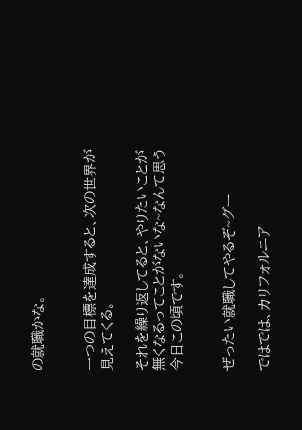の就職かな。


一つの目標を達成すると、次の世界が見えてくる。

それを繰り返してると、やりたいことが無くなるってことがないな~なんて思う今日この頃です。


ぜったい就職してやるぞ~グー

ではでは、カリフォルニア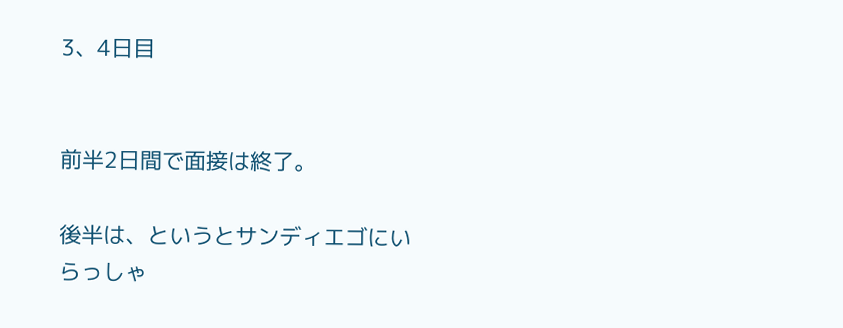3、4日目


前半2日間で面接は終了。

後半は、というとサンディエゴにいらっしゃ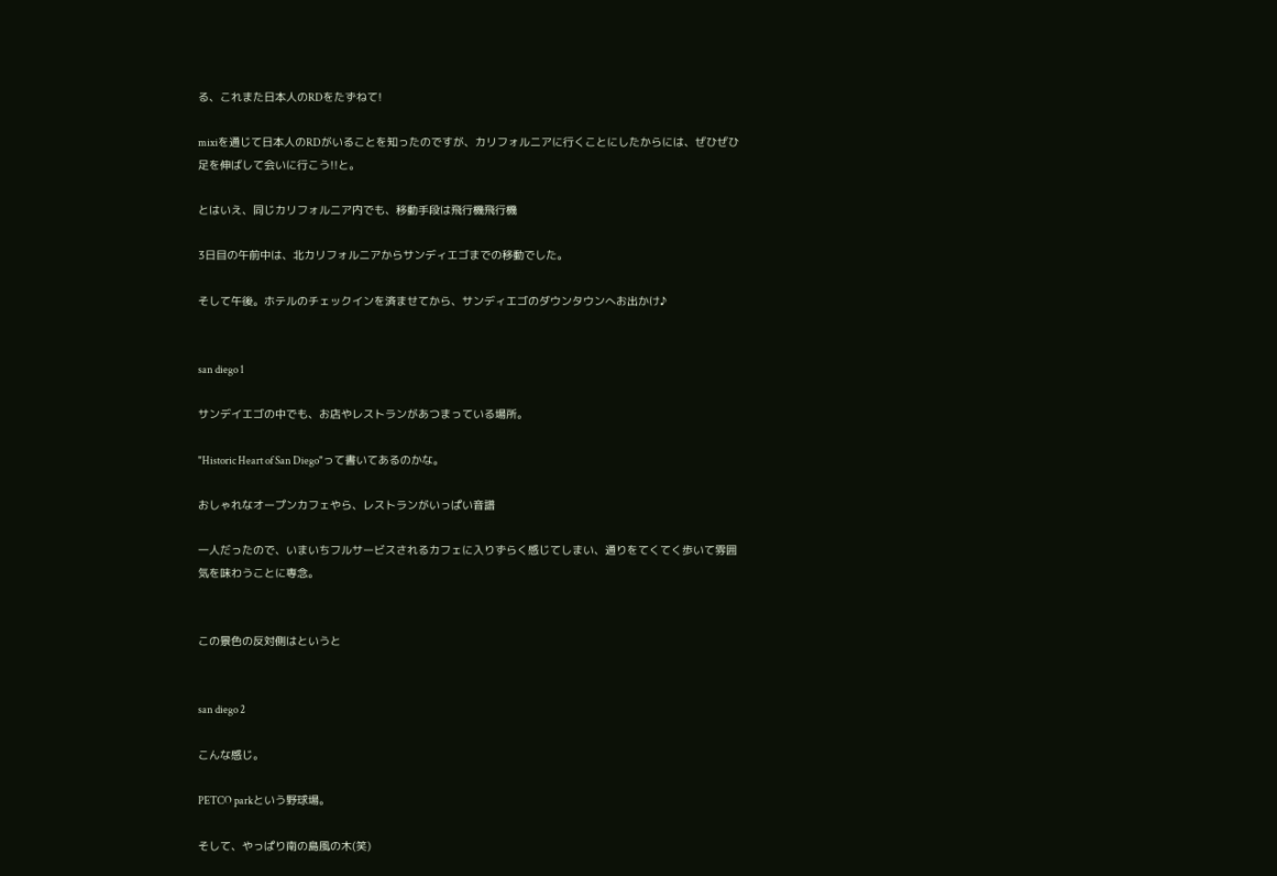る、これまた日本人のRDをたずねて!

mixiを通じて日本人のRDがいることを知ったのですが、カリフォルニアに行くことにしたからには、ぜひぜひ足を伸ばして会いに行こう!!と。

とはいえ、同じカリフォルニア内でも、移動手段は飛行機飛行機

3日目の午前中は、北カリフォルニアからサンディエゴまでの移動でした。

そして午後。ホテルのチェックインを済ませてから、サンディエゴのダウンタウンへお出かけ♪


san diego 1

サンデイエゴの中でも、お店やレストランがあつまっている場所。

"Historic Heart of San Diego"って書いてあるのかな。

おしゃれなオープンカフェやら、レストランがいっぱい音譜

一人だったので、いまいちフルサービスされるカフェに入りずらく感じてしまい、通りをてくてく歩いて雰囲気を味わうことに専念。


この景色の反対側はというと


san diego 2

こんな感じ。

PETCO parkという野球場。

そして、やっぱり南の島風の木(笑)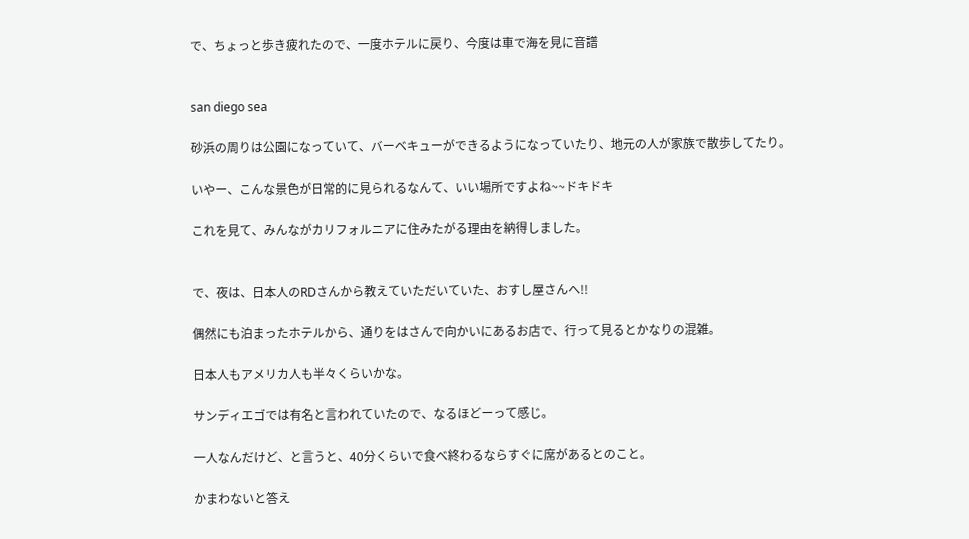で、ちょっと歩き疲れたので、一度ホテルに戻り、今度は車で海を見に音譜


san diego sea

砂浜の周りは公園になっていて、バーベキューができるようになっていたり、地元の人が家族で散歩してたり。

いやー、こんな景色が日常的に見られるなんて、いい場所ですよね~~ドキドキ

これを見て、みんながカリフォルニアに住みたがる理由を納得しました。


で、夜は、日本人のRDさんから教えていただいていた、おすし屋さんへ!!

偶然にも泊まったホテルから、通りをはさんで向かいにあるお店で、行って見るとかなりの混雑。

日本人もアメリカ人も半々くらいかな。

サンディエゴでは有名と言われていたので、なるほどーって感じ。

一人なんだけど、と言うと、40分くらいで食べ終わるならすぐに席があるとのこと。

かまわないと答え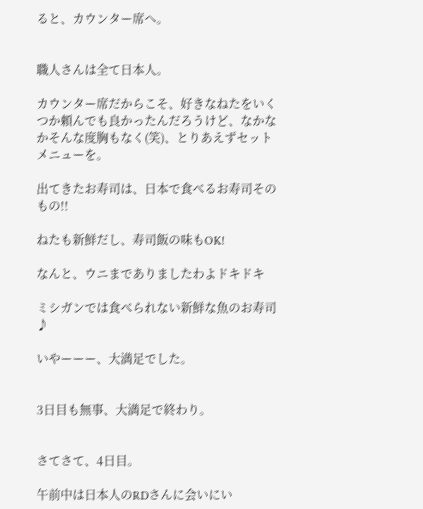ると、カウンター席へ。


職人さんは全て日本人。

カウンター席だからこそ、好きなねたをいくつか頼んでも良かったんだろうけど、なかなかそんな度胸もなく(笑)、とりあえずセットメニューを。

出てきたお寿司は、日本で食べるお寿司そのもの!!

ねたも新鮮だし、寿司飯の味もOK!

なんと、ウニまでありましたわよドキドキ

ミシガンでは食べられない新鮮な魚のお寿司♪

いやーーー、大満足でした。


3日目も無事、大満足で終わり。


さてさて、4日目。

午前中は日本人のRDさんに会いにい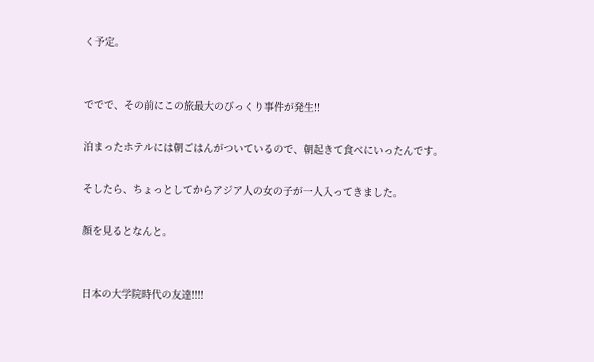く予定。


ででで、その前にこの旅最大のびっくり事件が発生!!

泊まったホテルには朝ごはんがついているので、朝起きて食べにいったんです。

そしたら、ちょっとしてからアジア人の女の子が一人入ってきました。

顔を見るとなんと。


日本の大学院時代の友達!!!!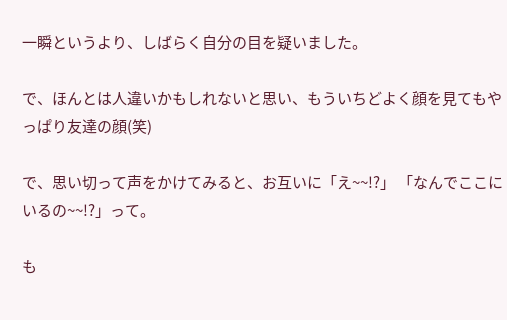一瞬というより、しばらく自分の目を疑いました。

で、ほんとは人違いかもしれないと思い、もういちどよく顔を見てもやっぱり友達の顔(笑)

で、思い切って声をかけてみると、お互いに「え~~!?」 「なんでここにいるの~~!?」って。

も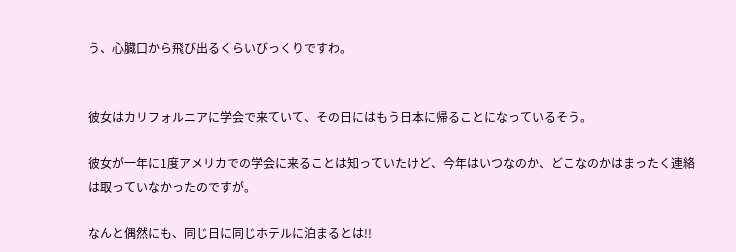う、心臓口から飛び出るくらいびっくりですわ。


彼女はカリフォルニアに学会で来ていて、その日にはもう日本に帰ることになっているそう。

彼女が一年に1度アメリカでの学会に来ることは知っていたけど、今年はいつなのか、どこなのかはまったく連絡は取っていなかったのですが。

なんと偶然にも、同じ日に同じホテルに泊まるとは!!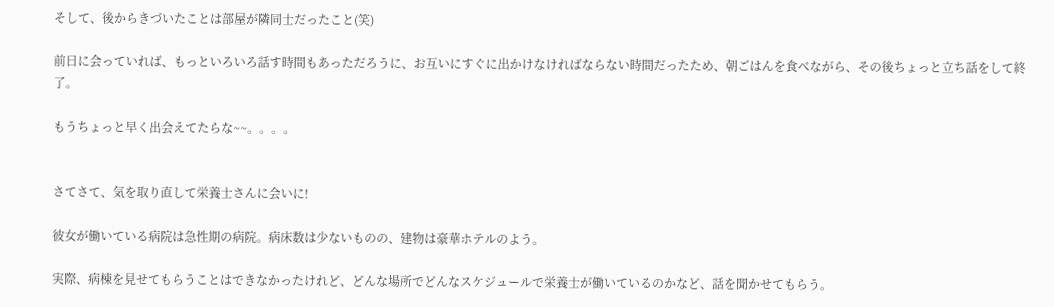そして、後からきづいたことは部屋が隣同士だったこと(笑)

前日に会っていれば、もっといろいろ話す時間もあっただろうに、お互いにすぐに出かけなければならない時間だったため、朝ごはんを食べながら、その後ちょっと立ち話をして終了。

もうちょっと早く出会えてたらな~~。。。。


さてさて、気を取り直して栄養士さんに会いに!

彼女が働いている病院は急性期の病院。病床数は少ないものの、建物は豪華ホテルのよう。

実際、病棟を見せてもらうことはできなかったけれど、どんな場所でどんなスケジュールで栄養士が働いているのかなど、話を聞かせてもらう。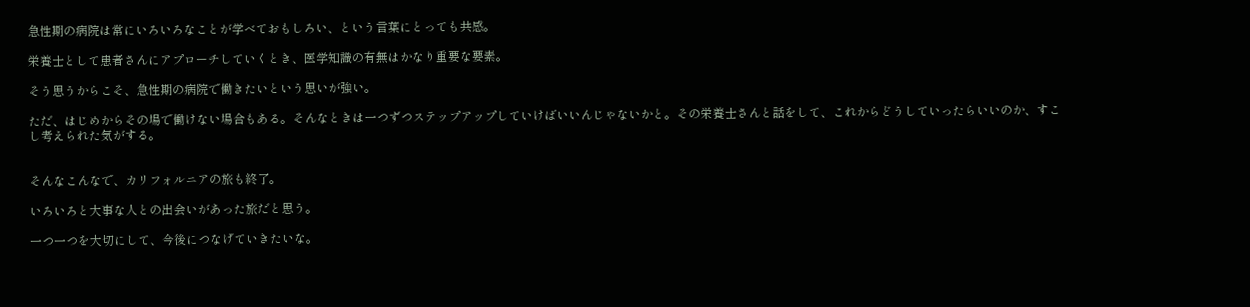急性期の病院は常にいろいろなことが学べておもしろい、という言葉にとっても共感。

栄養士として患者さんにアプローチしていくとき、医学知識の有無はかなり重要な要素。

そう思うからこそ、急性期の病院で働きたいという思いが強い。

ただ、はじめからその場で働けない場合もある。そんなときは一つずつステップアップしていけばいいんじゃないかと。その栄養士さんと話をして、これからどうしていったらいいのか、すこし考えられた気がする。


そんなこんなで、カリフォルニアの旅も終了。

いろいろと大事な人との出会いがあった旅だと思う。

一つ一つを大切にして、今後につなげていきたいな。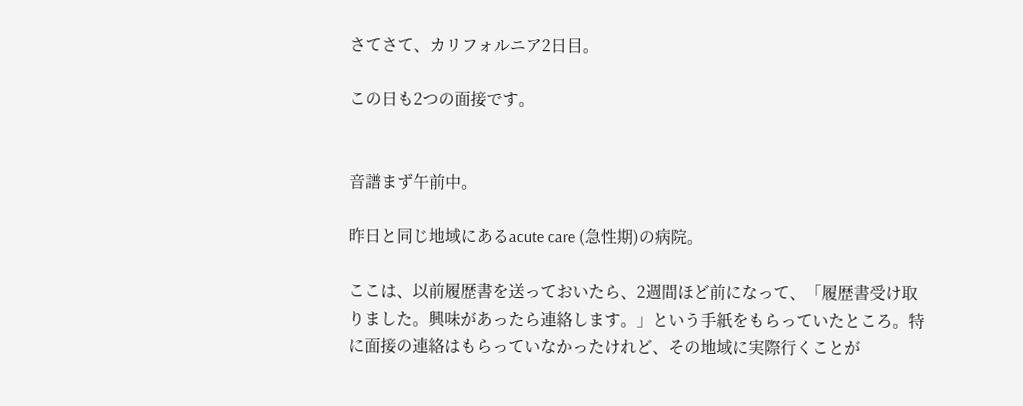さてさて、カリフォルニア2日目。

この日も2つの面接です。


音譜まず午前中。

昨日と同じ地域にあるacute care (急性期)の病院。

ここは、以前履歴書を送っておいたら、2週間ほど前になって、「履歴書受け取りました。興味があったら連絡します。」という手紙をもらっていたところ。特に面接の連絡はもらっていなかったけれど、その地域に実際行くことが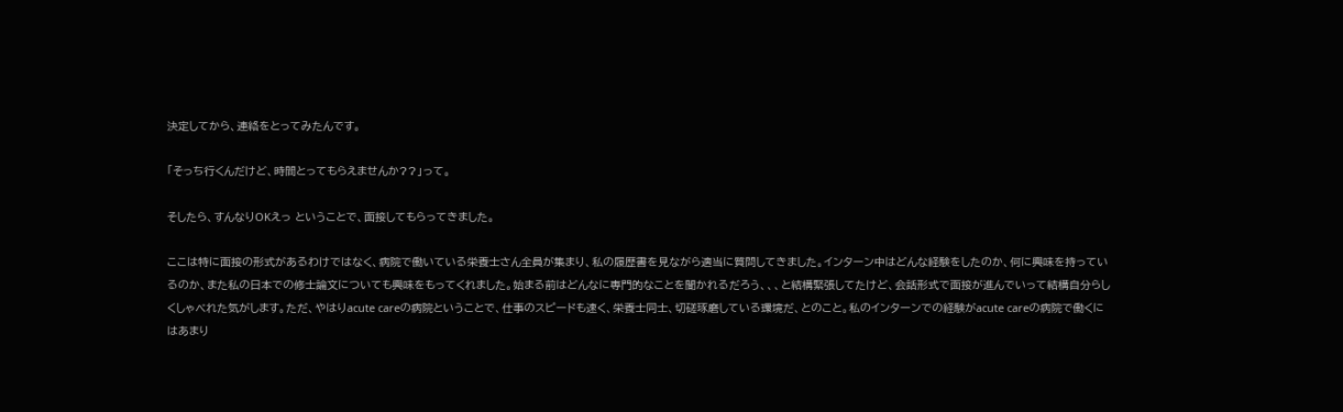決定してから、連絡をとってみたんです。

「そっち行くんだけど、時間とってもらえませんか??」って。

そしたら、すんなりOKえっ ということで、面接してもらってきました。

ここは特に面接の形式があるわけではなく、病院で働いている栄養士さん全員が集まり、私の履歴書を見ながら適当に質問してきました。インターン中はどんな経験をしたのか、何に興味を持っているのか、また私の日本での修士論文についても興味をもってくれました。始まる前はどんなに専門的なことを聞かれるだろう、、、と結構緊張してたけど、会話形式で面接が進んでいって結構自分らしくしゃべれた気がします。ただ、やはりacute careの病院ということで、仕事のスピードも速く、栄養士同士、切磋琢磨している環境だ、とのこと。私のインターンでの経験がacute careの病院で働くにはあまり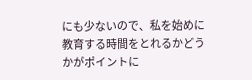にも少ないので、私を始めに教育する時間をとれるかどうかがポイントに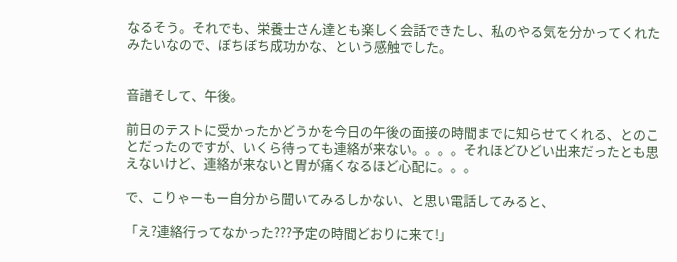なるそう。それでも、栄養士さん達とも楽しく会話できたし、私のやる気を分かってくれたみたいなので、ぼちぼち成功かな、という感触でした。


音譜そして、午後。

前日のテストに受かったかどうかを今日の午後の面接の時間までに知らせてくれる、とのことだったのですが、いくら待っても連絡が来ない。。。。それほどひどい出来だったとも思えないけど、連絡が来ないと胃が痛くなるほど心配に。。。

で、こりゃーもー自分から聞いてみるしかない、と思い電話してみると、

「え?連絡行ってなかった???予定の時間どおりに来て!」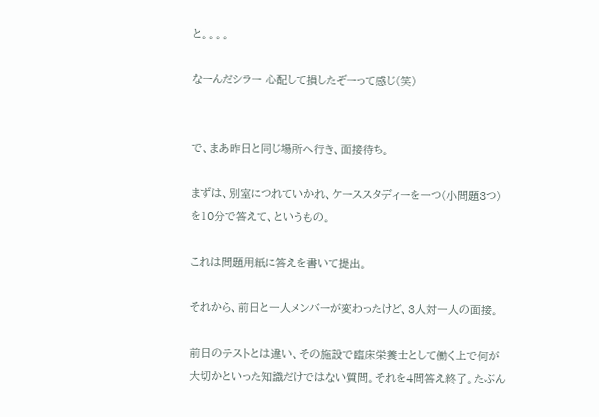と。。。。

なーんだシラー 心配して損したぞーって感じ(笑)


で、まあ昨日と同じ場所へ行き、面接待ち。

まずは、別室につれていかれ、ケーススタディーを一つ(小問題3つ)を10分で答えて、というもの。

これは問題用紙に答えを書いて提出。

それから、前日と一人メンバーが変わったけど、3人対一人の面接。

前日のテストとは違い、その施設で臨床栄養士として働く上で何が大切かといった知識だけではない質問。それを4問答え終了。たぶん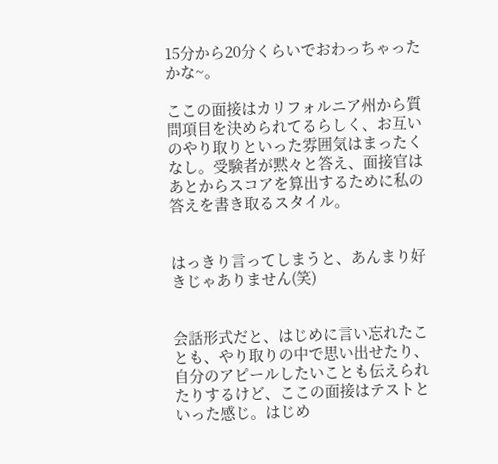15分から20分くらいでおわっちゃったかな~。

ここの面接はカリフォルニア州から質問項目を決められてるらしく、お互いのやり取りといった雰囲気はまったくなし。受験者が黙々と答え、面接官はあとからスコアを算出するために私の答えを書き取るスタイル。


はっきり言ってしまうと、あんまり好きじゃありません(笑)


会話形式だと、はじめに言い忘れたことも、やり取りの中で思い出せたり、自分のアピールしたいことも伝えられたりするけど、ここの面接はテストといった感じ。はじめ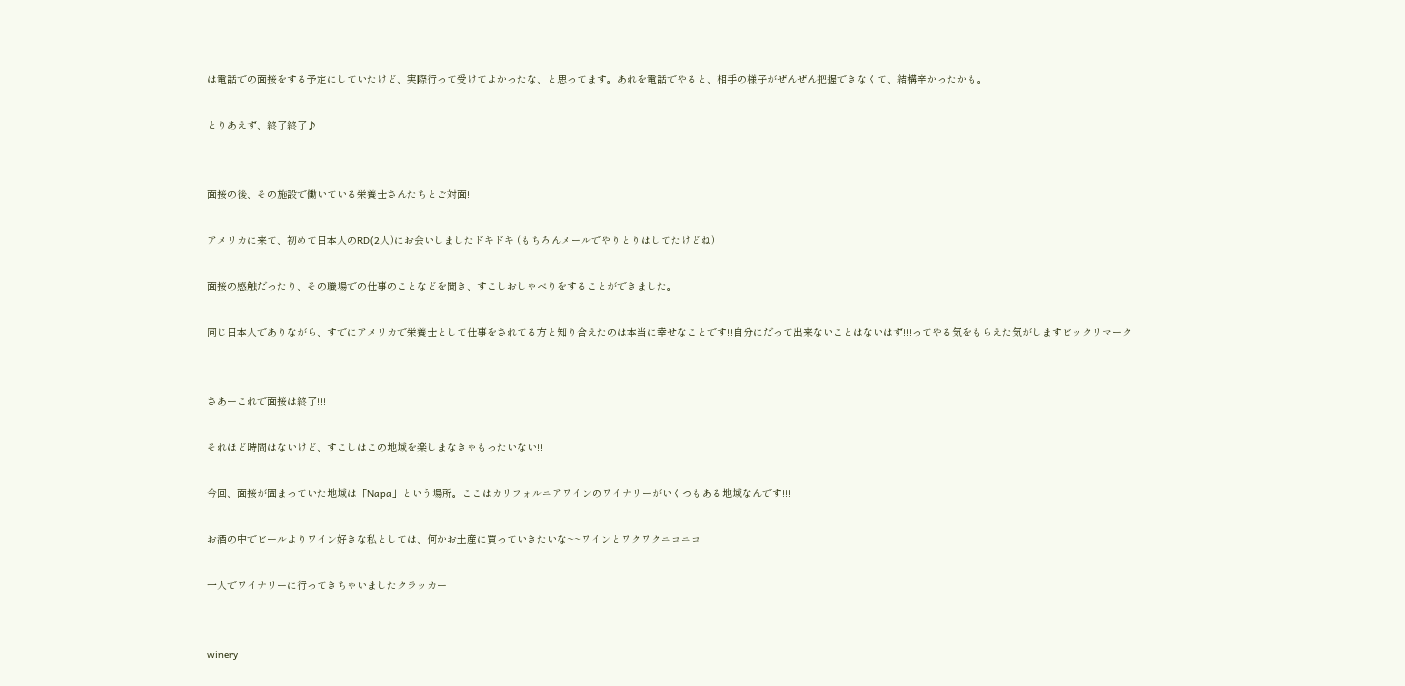は電話での面接をする予定にしていたけど、実際行って受けてよかったな、と思ってます。あれを電話でやると、相手の様子がぜんぜん把握できなくて、結構辛かったかも。

とりあえず、終了終了♪


面接の後、その施設で働いている栄養士さんたちとご対面!

アメリカに来て、初めて日本人のRD(2人)にお会いしましたドキドキ (もちろんメールでやりとりはしてたけどね)

面接の感触だったり、その職場での仕事のことなどを聞き、すこしおしゃべりをすることができました。

同じ日本人でありながら、すでにアメリカで栄養士として仕事をされてる方と知り合えたのは本当に幸せなことです!!自分にだって出来ないことはないはず!!!ってやる気をもらえた気がしますビックリマーク


さあーこれで面接は終了!!!

それほど時間はないけど、すこしはこの地域を楽しまなきゃもったいない!!

今回、面接が固まっていた地域は「Napa」という場所。ここはカリフォルニアワインのワイナリーがいくつもある地域なんです!!!

お酒の中でビールよりワイン好きな私としては、何かお土産に買っていきたいな~~ワインとワクワクニコニコ

一人でワイナリーに行ってきちゃいましたクラッカー


winery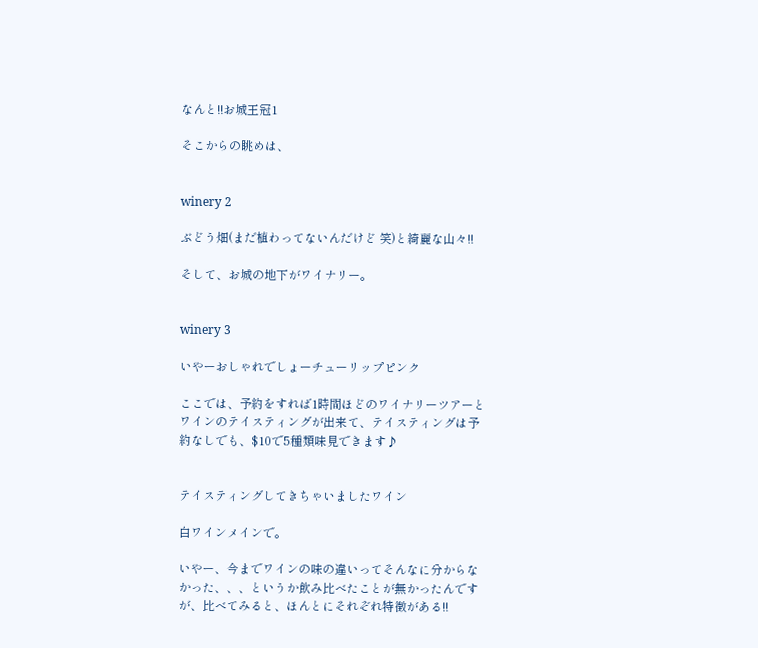なんと!!お城王冠1

そこからの眺めは、


winery 2

ぶどう畑(まだ植わってないんだけど 笑)と綺麗な山々!!

そして、お城の地下がワイナリー。


winery 3

いやーおしゃれでしょーチューリップピンク

ここでは、予約をすれば1時間ほどのワイナリーツアーとワインのテイスティングが出来て、テイスティングは予約なしでも、$10で5種類味見できます♪


テイスティングしてきちゃいましたワイン

白ワインメインで。

いやー、今までワインの味の違いってそんなに分からなかった、、、というか飲み比べたことが無かったんですが、比べてみると、ほんとにそれぞれ特徴がある!!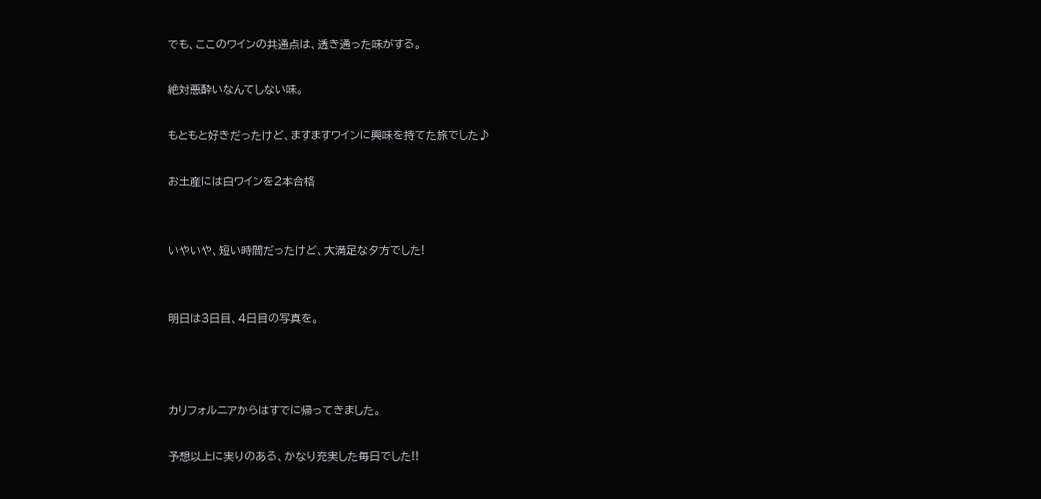でも、ここのワインの共通点は、透き通った味がする。

絶対悪酔いなんてしない味。

もともと好きだったけど、ますますワインに興味を持てた旅でした♪

お土産には白ワインを2本合格


いやいや、短い時間だったけど、大満足な夕方でした!


明日は3日目、4日目の写真を。



カリフォルニアからはすでに帰ってきました。

予想以上に実りのある、かなり充実した毎日でした!!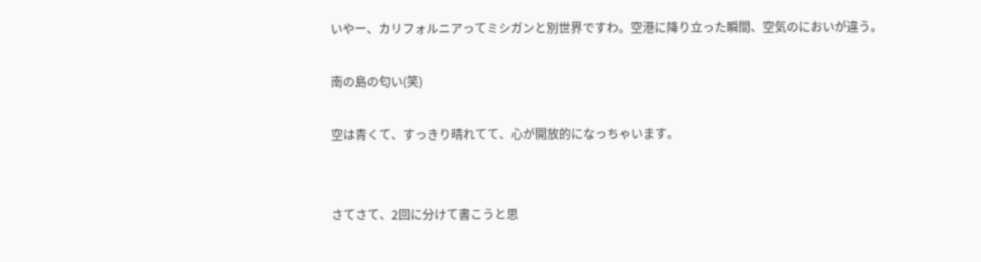いやー、カリフォルニアってミシガンと別世界ですわ。空港に降り立った瞬間、空気のにおいが違う。

南の島の匂い(笑)

空は青くて、すっきり晴れてて、心が開放的になっちゃいます。


さてさて、2回に分けて書こうと思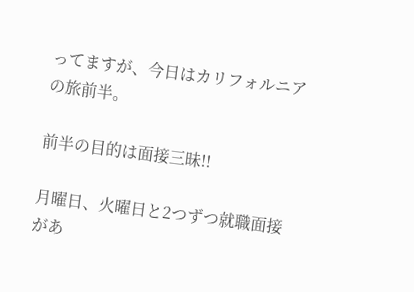ってますが、今日はカリフォルニアの旅前半。

前半の目的は面接三昧!!

月曜日、火曜日と2つずつ就職面接があ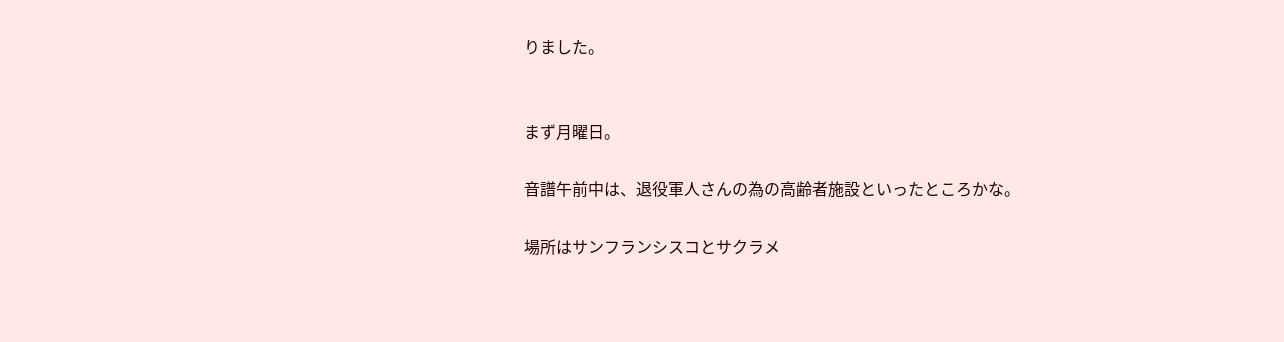りました。


まず月曜日。

音譜午前中は、退役軍人さんの為の高齢者施設といったところかな。

場所はサンフランシスコとサクラメ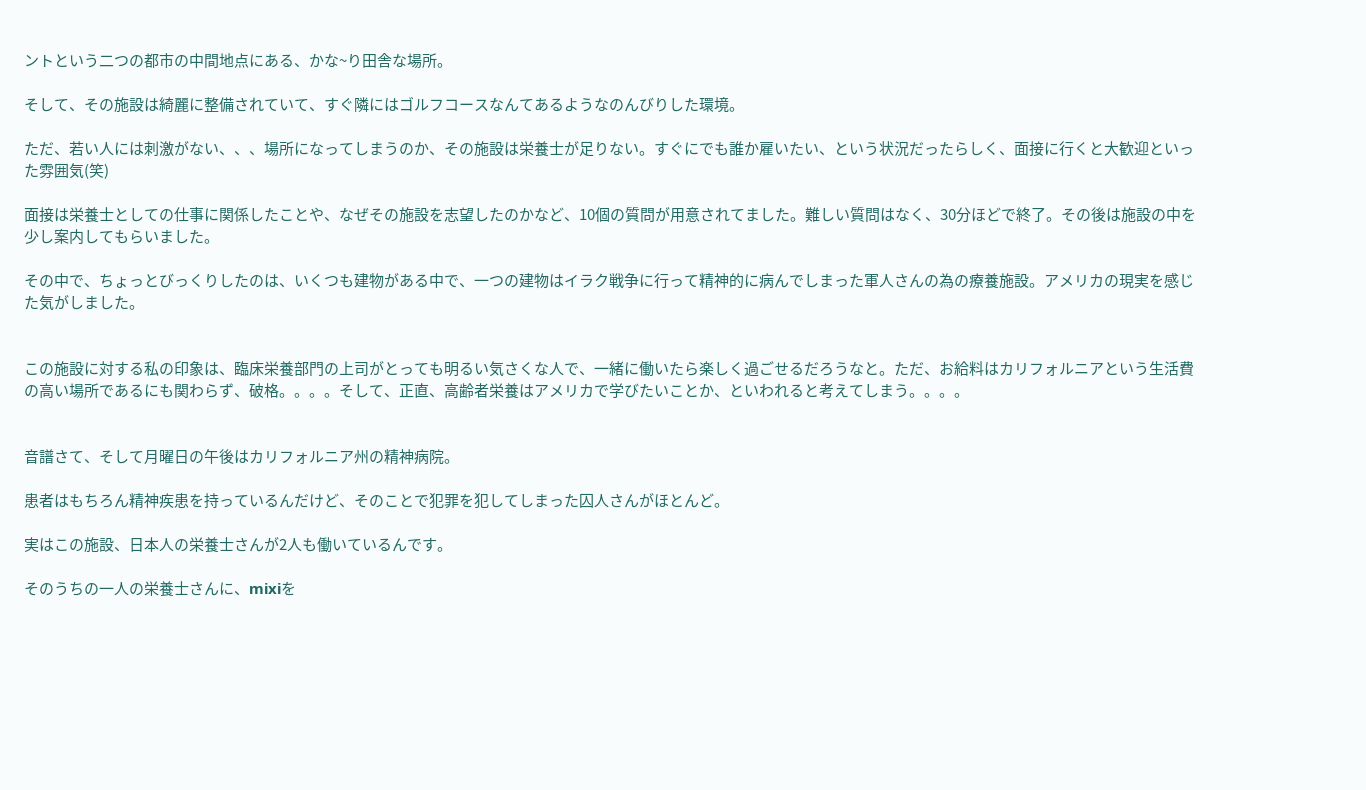ントという二つの都市の中間地点にある、かな~り田舎な場所。

そして、その施設は綺麗に整備されていて、すぐ隣にはゴルフコースなんてあるようなのんびりした環境。

ただ、若い人には刺激がない、、、場所になってしまうのか、その施設は栄養士が足りない。すぐにでも誰か雇いたい、という状況だったらしく、面接に行くと大歓迎といった雰囲気(笑)

面接は栄養士としての仕事に関係したことや、なぜその施設を志望したのかなど、10個の質問が用意されてました。難しい質問はなく、30分ほどで終了。その後は施設の中を少し案内してもらいました。

その中で、ちょっとびっくりしたのは、いくつも建物がある中で、一つの建物はイラク戦争に行って精神的に病んでしまった軍人さんの為の療養施設。アメリカの現実を感じた気がしました。


この施設に対する私の印象は、臨床栄養部門の上司がとっても明るい気さくな人で、一緒に働いたら楽しく過ごせるだろうなと。ただ、お給料はカリフォルニアという生活費の高い場所であるにも関わらず、破格。。。。そして、正直、高齢者栄養はアメリカで学びたいことか、といわれると考えてしまう。。。。


音譜さて、そして月曜日の午後はカリフォルニア州の精神病院。

患者はもちろん精神疾患を持っているんだけど、そのことで犯罪を犯してしまった囚人さんがほとんど。

実はこの施設、日本人の栄養士さんが2人も働いているんです。

そのうちの一人の栄養士さんに、mixiを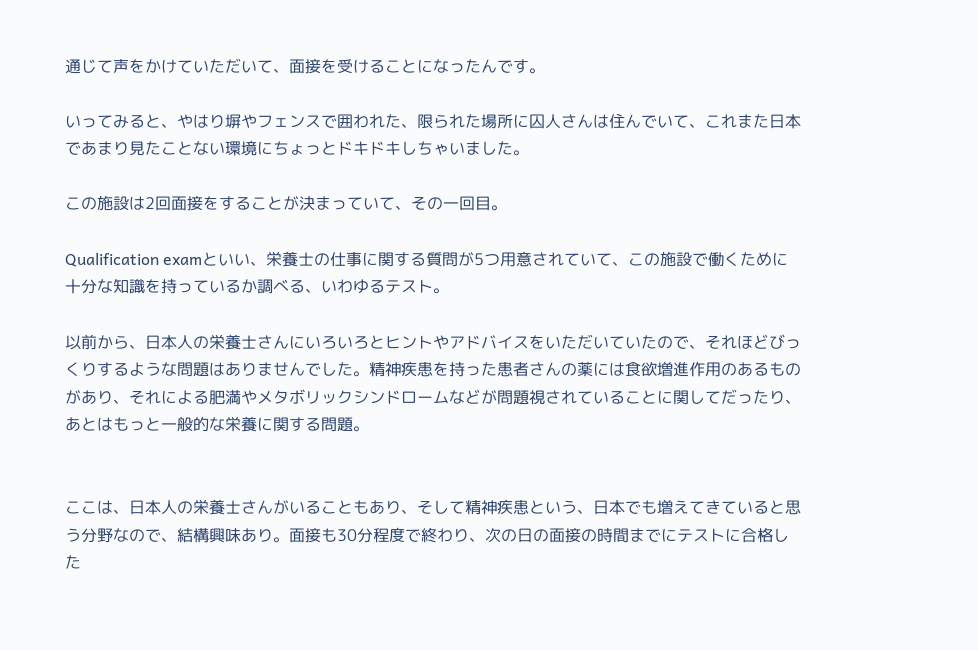通じて声をかけていただいて、面接を受けることになったんです。

いってみると、やはり塀やフェンスで囲われた、限られた場所に囚人さんは住んでいて、これまた日本であまり見たことない環境にちょっとドキドキしちゃいました。

この施設は2回面接をすることが決まっていて、その一回目。

Qualification examといい、栄養士の仕事に関する質問が5つ用意されていて、この施設で働くために十分な知識を持っているか調べる、いわゆるテスト。

以前から、日本人の栄養士さんにいろいろとヒントやアドバイスをいただいていたので、それほどびっくりするような問題はありませんでした。精神疾患を持った患者さんの薬には食欲増進作用のあるものがあり、それによる肥満やメタボリックシンドロームなどが問題視されていることに関してだったり、あとはもっと一般的な栄養に関する問題。


ここは、日本人の栄養士さんがいることもあり、そして精神疾患という、日本でも増えてきていると思う分野なので、結構興味あり。面接も30分程度で終わり、次の日の面接の時間までにテストに合格した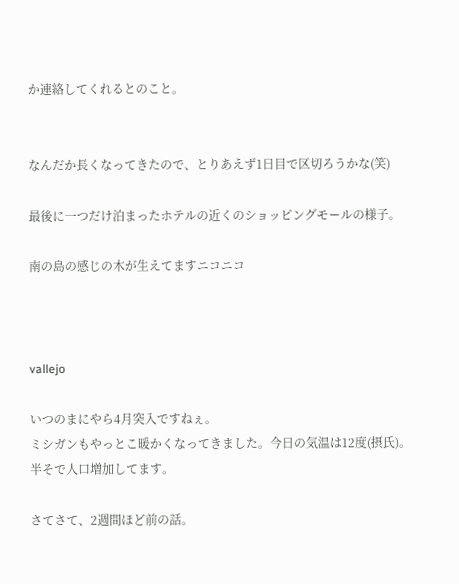か連絡してくれるとのこと。


なんだか長くなってきたので、とりあえず1日目で区切ろうかな(笑)

最後に一つだけ泊まったホテルの近くのショッピングモールの様子。

南の島の感じの木が生えてますニコニコ



vallejo

いつのまにやら4月突入ですねぇ。
ミシガンもやっとこ暖かくなってきました。今日の気温は12度(摂氏)。
半そで人口増加してます。

さてさて、2週間ほど前の話。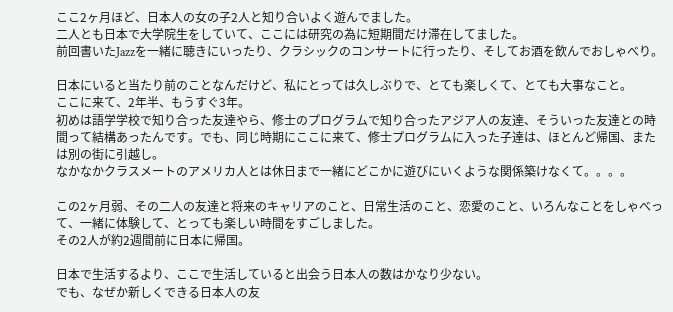ここ2ヶ月ほど、日本人の女の子2人と知り合いよく遊んでました。
二人とも日本で大学院生をしていて、ここには研究の為に短期間だけ滞在してました。
前回書いたJazzを一緒に聴きにいったり、クラシックのコンサートに行ったり、そしてお酒を飲んでおしゃべり。

日本にいると当たり前のことなんだけど、私にとっては久しぶりで、とても楽しくて、とても大事なこと。
ここに来て、2年半、もうすぐ3年。
初めは語学学校で知り合った友達やら、修士のプログラムで知り合ったアジア人の友達、そういった友達との時間って結構あったんです。でも、同じ時期にここに来て、修士プログラムに入った子達は、ほとんど帰国、または別の街に引越し。
なかなかクラスメートのアメリカ人とは休日まで一緒にどこかに遊びにいくような関係築けなくて。。。。

この2ヶ月弱、その二人の友達と将来のキャリアのこと、日常生活のこと、恋愛のこと、いろんなことをしゃべって、一緒に体験して、とっても楽しい時間をすごしました。
その2人が約2週間前に日本に帰国。

日本で生活するより、ここで生活していると出会う日本人の数はかなり少ない。
でも、なぜか新しくできる日本人の友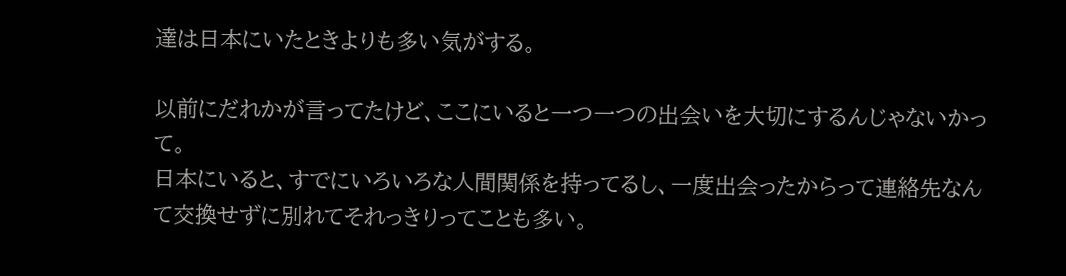達は日本にいたときよりも多い気がする。

以前にだれかが言ってたけど、ここにいると一つ一つの出会いを大切にするんじゃないかって。
日本にいると、すでにいろいろな人間関係を持ってるし、一度出会ったからって連絡先なんて交換せずに別れてそれっきりってことも多い。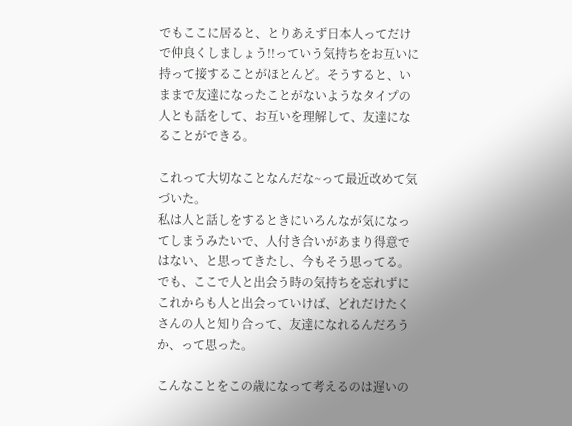でもここに居ると、とりあえず日本人ってだけで仲良くしましょう!!っていう気持ちをお互いに持って接することがほとんど。そうすると、いままで友達になったことがないようなタイプの人とも話をして、お互いを理解して、友達になることができる。

これって大切なことなんだな~って最近改めて気づいた。
私は人と話しをするときにいろんなが気になってしまうみたいで、人付き合いがあまり得意ではない、と思ってきたし、今もそう思ってる。でも、ここで人と出会う時の気持ちを忘れずにこれからも人と出会っていけば、どれだけたくさんの人と知り合って、友達になれるんだろうか、って思った。

こんなことをこの歳になって考えるのは遅いの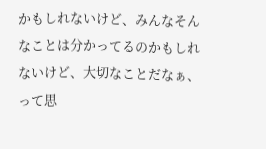かもしれないけど、みんなそんなことは分かってるのかもしれないけど、大切なことだなぁ、って思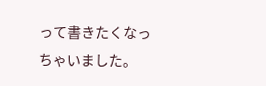って書きたくなっちゃいました。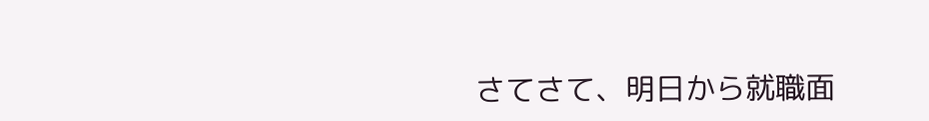さてさて、明日から就職面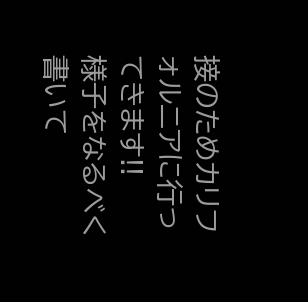接のためカリフォルニアに行ってきます!!
様子をなるべく書いて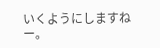いくようにしますねー。